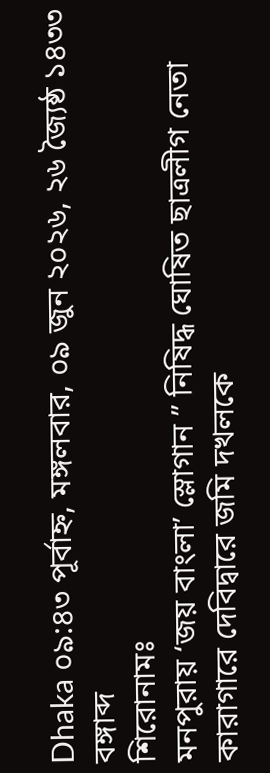Dhaka ০৯:৪৩ পূর্বাহ্ন, মঙ্গলবার, ০৯ জুন ২০২৬, ২৬ জ্যৈষ্ঠ ১৪৩৩ বঙ্গাব্দ
শিরোনামঃ
মনপুরায় ‘জয় বাংলা’ স্লোগান ” নিষিদ্ধ ঘোষিত ছাত্রলীগ নেতা কারাগারে দেবিদ্বারে জমি দখলকে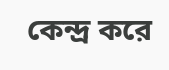কেন্দ্র করে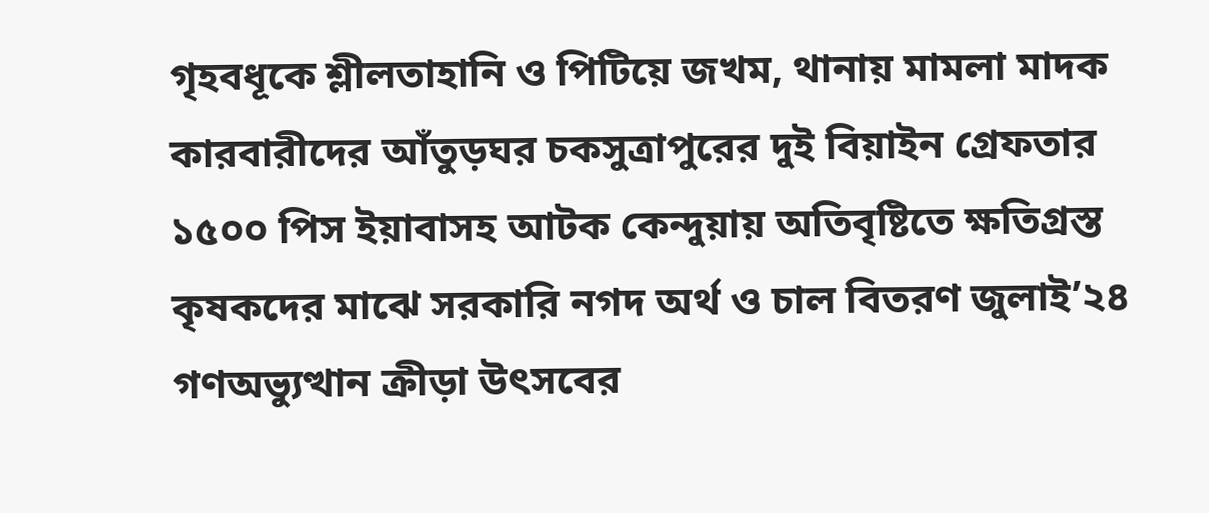গৃহবধূকে শ্লীলতাহানি ও পিটিয়ে জখম, থানায় মামলা মাদক কারবারীদের আঁতুড়ঘর চকসুত্রাপুরের দুই বিয়াইন গ্রেফতার ১৫০০ পিস ইয়াবাসহ আটক কেন্দুয়ায় অতিবৃষ্টিতে ক্ষতিগ্রস্ত কৃষকদের মাঝে সরকারি নগদ অর্থ ও চাল বিতরণ জুলাই’২৪ গণঅভ্যুত্থান ক্রীড়া উৎসবের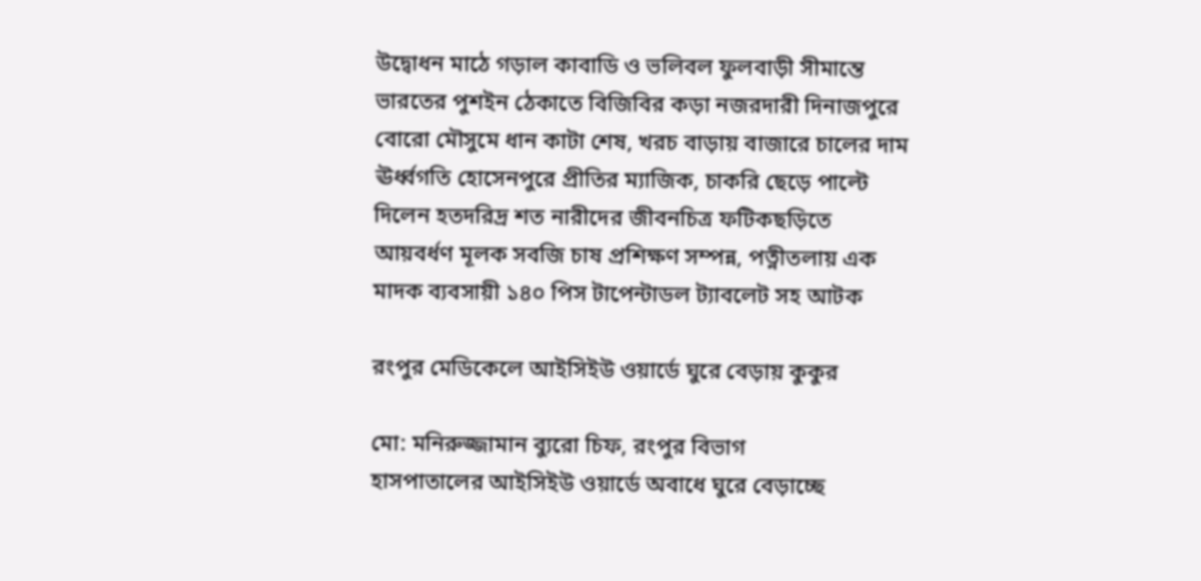উদ্বোধন মাঠে গড়াল কাবাডি ও ভলিবল ফুলবাড়ী সীমান্তে ভারতের পুশইন ঠেকাতে বিজিবির কড়া নজরদারী দিনাজপুরে বোরো মৌসুমে ধান কাটা শেষ, খরচ বাড়ায় বাজারে চালের দাম ঊর্ধ্বগতি হোসেনপুরে প্রীতির ম্যাজিক, চাকরি ছেড়ে পাল্টে দিলেন হতদরিদ্র শত নারীদের জীবনচিত্র ফটিকছড়িতে আয়বর্ধণ মূলক সবজি চাষ প্রশিক্ষণ সম্পন্ন, পত্নীতলায় এক মাদক ব্যবসায়ী ১৪০ পিস টাপেন্টাডল ট্যাবলেট সহ আটক

রংপুর মেডিকেলে আইসিইউ ওয়ার্ডে ঘুরে বেড়ায় কুকুর

মো: মনিরুজ্জামান ব্যুরো চিফ, রংপুর বিভাগ
হাসপাতালের আইসিইউ ওয়ার্ডে অবাধে ঘুরে বেড়াচ্ছে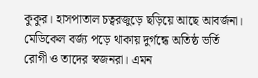কুকুর। হাসপাতাল চত্বরজুড়ে ছড়িয়ে আছে আবর্জনা। মেডিকেল বর্জ্য পড়ে থাকায় দুর্গন্ধে অতিষ্ঠ ভর্তি রোগী ও তাদের স্বজনরা। এমন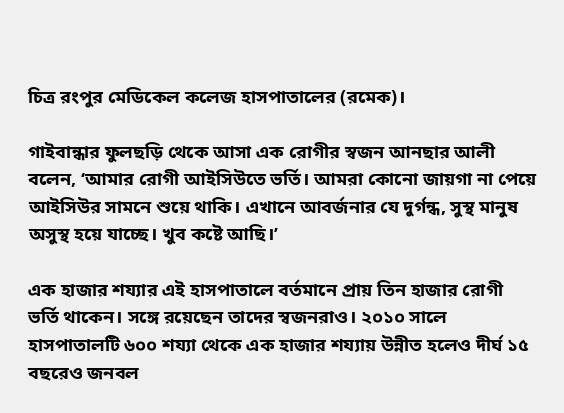চিত্র রংপুর মেডিকেল কলেজ হাসপাতালের (রমেক)।

গাইবান্ধার ফুলছড়ি থেকে আসা এক রোগীর স্বজন আনছার আলী বলেন, ‘আমার রোগী আইসিউতে ভর্তি। আমরা কোনো জায়গা না পেয়ে আইসিউর সামনে শুয়ে থাকি। এখানে আবর্জনার যে দুর্গন্ধ, সুস্থ মানুষ অসুস্থ হয়ে যাচ্ছে। খুব কষ্টে আছি।’

এক হাজার শয্যার এই হাসপাতালে বর্তমানে প্রায় তিন হাজার রোগী ভর্তি থাকেন। সঙ্গে রয়েছেন তাদের স্বজনরাও। ২০১০ সালে হাসপাতালটি ৬০০ শয্যা থেকে এক হাজার শয্যায় উন্নীত হলেও দীর্ঘ ১৫ বছরেও জনবল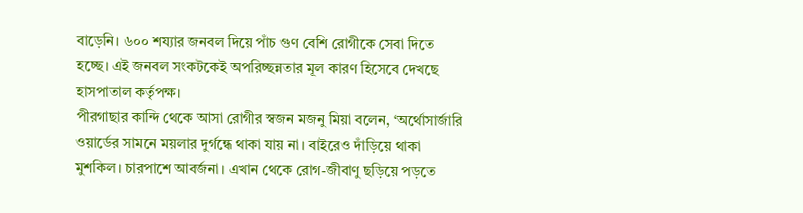বাড়েনি। ৬০০ শয্যার জনবল দিয়ে পাঁচ গুণ বেশি রোগীকে সেবা দিতে হচ্ছে। এই জনবল সংকটকেই অপরিচ্ছন্নতার মূল কারণ হিসেবে দেখছে হাসপাতাল কর্তৃপক্ষ।
পীরগাছার কান্দি থেকে আসা রোগীর স্বজন মজনু মিয়া বলেন, ‘অর্থোসার্জারি ওয়ার্ডের সামনে ময়লার দুর্গন্ধে থাকা যায় না। বাইরেও দাঁড়িয়ে থাকা মুশকিল। চারপাশে আবর্জনা। এখান থেকে রোগ-জীবাণু ছড়িয়ে পড়তে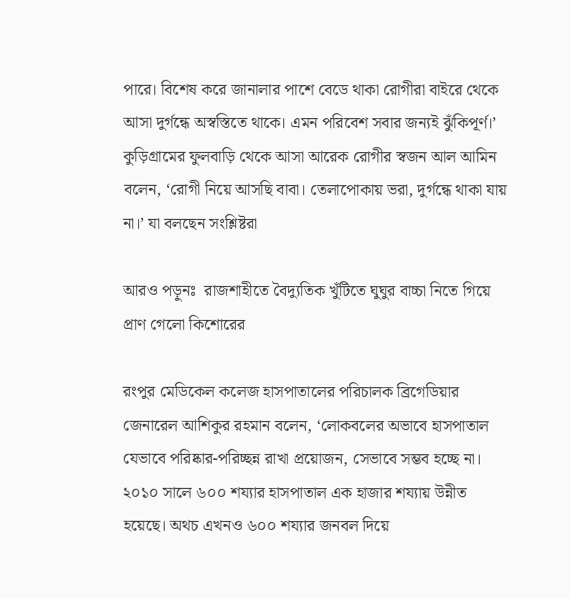পারে। বিশেষ করে জানালার পাশে বেডে থাকা রোগীরা বাইরে থেকে আসা দুর্গন্ধে অস্বস্তিতে থাকে। এমন পরিবেশ সবার জন্যই ঝুঁকিপূর্ণ।’ কুড়িগ্রামের ফুলবাড়ি থেকে আসা আরেক রোগীর স্বজন আল আমিন বলেন, ‘রোগী নিয়ে আসছি বাবা। তেলাপোকায় ভরা, দুর্গন্ধে থাকা যায় না।’ যা বলছেন সংশ্লিষ্টরা

আরও পড়ুনঃ  রাজশাহীতে বৈদ্যুতিক খুঁটিতে ঘুঘুর বাচ্চা নিতে গিয়ে প্রাণ গেলো কিশোরের

রংপুর মেডিকেল কলেজ হাসপাতালের পরিচালক ব্রিগেডিয়ার জেনারেল আশিকুর রহমান বলেন, ‘লোকবলের অভাবে হাসপাতাল যেভাবে পরিষ্কার-পরিচ্ছন্ন রাখা প্রয়োজন, সেভাবে সম্ভব হচ্ছে না। ২০১০ সালে ৬০০ শয্যার হাসপাতাল এক হাজার শয্যায় উন্নীত হয়েছে। অথচ এখনও ৬০০ শয্যার জনবল দিয়ে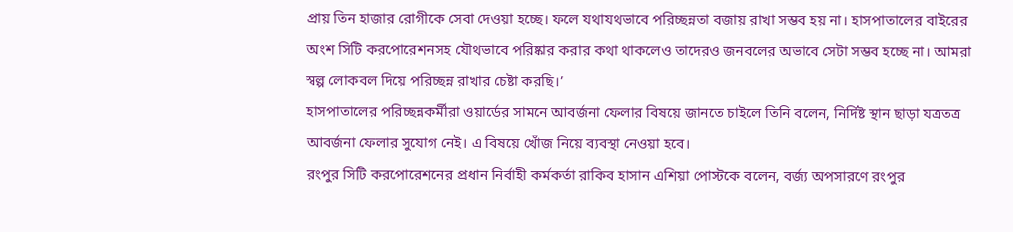প্রায় তিন হাজার রোগীকে সেবা দেওয়া হচ্ছে। ফলে যথাযথভাবে পরিচ্ছন্নতা বজায় রাখা সম্ভব হয় না। হাসপাতালের বাইরের অংশ সিটি করপোরেশনসহ যৌথভাবে পরিষ্কার করার কথা থাকলেও তাদেরও জনবলের অভাবে সেটা সম্ভব হচ্ছে না। আমরা স্বল্প লোকবল দিয়ে পরিচ্ছন্ন রাখার চেষ্টা করছি।’
হাসপাতালের পরিচ্ছন্নকর্মীরা ওয়ার্ডের সামনে আবর্জনা ফেলার বিষয়ে জানতে চাইলে তিনি বলেন, নির্দিষ্ট স্থান ছাড়া যত্রতত্র আবর্জনা ফেলার সুযোগ নেই। এ বিষয়ে খোঁজ নিয়ে ব্যবস্থা নেওয়া হবে।
রংপুর সিটি করপোরেশনের প্রধান নির্বাহী কর্মকর্তা রাকিব হাসান এশিয়া পোস্টকে বলেন, বর্জ্য অপসারণে রংপুর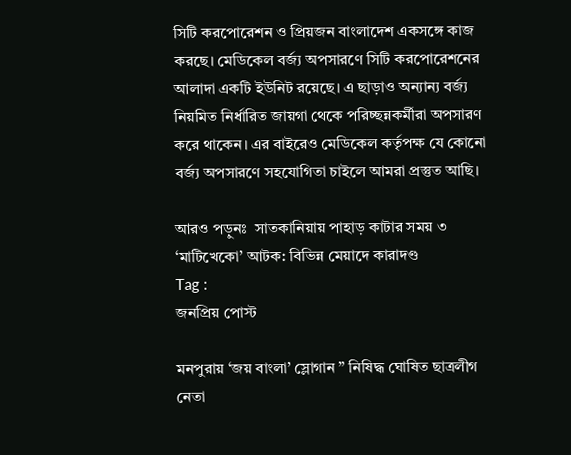সিটি করপোরেশন ও প্রিয়জন বাংলাদেশ একসঙ্গে কাজ করছে। মেডিকেল বর্জ্য অপসারণে সিটি করপোরেশনের আলাদা একটি ইউনিট রয়েছে। এ ছাড়াও অন্যান্য বর্জ্য নিয়মিত নির্ধারিত জায়গা থেকে পরিচ্ছন্নকর্মীরা অপসারণ করে থাকেন। এর বাইরেও মেডিকেল কর্তৃপক্ষ যে কোনো বর্জ্য অপসারণে সহযোগিতা চাইলে আমরা প্রস্তুত আছি।

আরও পড়ুনঃ  সাতকানিয়ায় পাহাড় কাটার সময় ৩ ‘মাটিখেকো’ আটক: বিভিন্ন মেয়াদে কারাদণ্ড
Tag :
জনপ্রিয় পোস্ট

মনপুরায় ‘জয় বাংলা’ স্লোগান ” নিষিদ্ধ ঘোষিত ছাত্রলীগ নেতা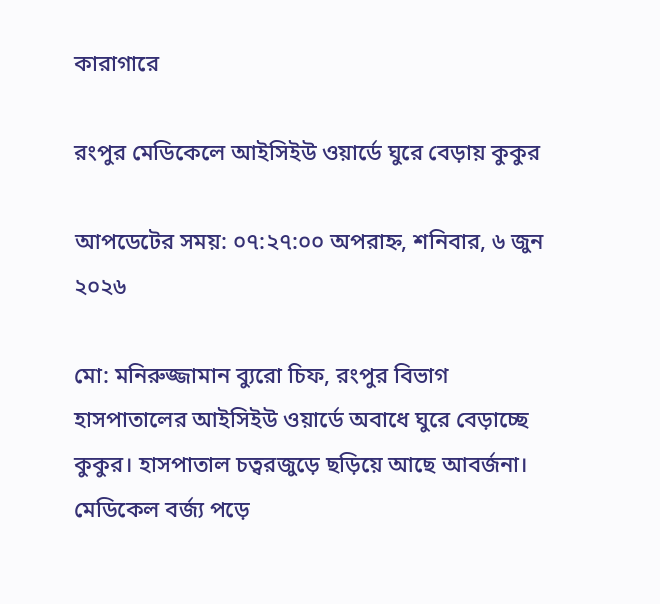কারাগারে

রংপুর মেডিকেলে আইসিইউ ওয়ার্ডে ঘুরে বেড়ায় কুকুর

আপডেটের সময়: ০৭:২৭:০০ অপরাহ্ন, শনিবার, ৬ জুন ২০২৬

মো: মনিরুজ্জামান ব্যুরো চিফ, রংপুর বিভাগ
হাসপাতালের আইসিইউ ওয়ার্ডে অবাধে ঘুরে বেড়াচ্ছে কুকুর। হাসপাতাল চত্বরজুড়ে ছড়িয়ে আছে আবর্জনা। মেডিকেল বর্জ্য পড়ে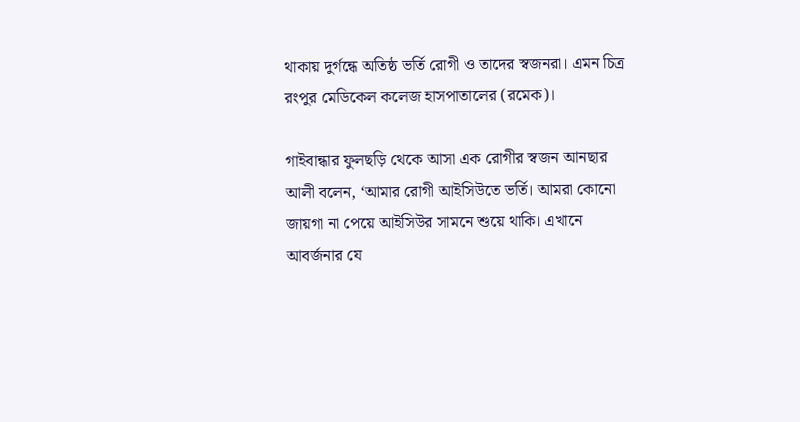থাকায় দুর্গন্ধে অতিষ্ঠ ভর্তি রোগী ও তাদের স্বজনরা। এমন চিত্র রংপুর মেডিকেল কলেজ হাসপাতালের (রমেক)।

গাইবান্ধার ফুলছড়ি থেকে আসা এক রোগীর স্বজন আনছার আলী বলেন, ‘আমার রোগী আইসিউতে ভর্তি। আমরা কোনো জায়গা না পেয়ে আইসিউর সামনে শুয়ে থাকি। এখানে আবর্জনার যে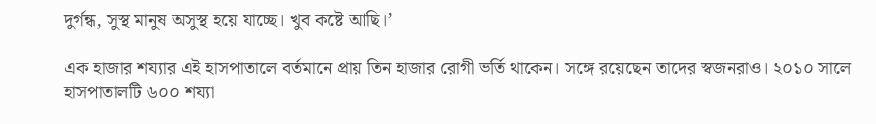দুর্গন্ধ, সুস্থ মানুষ অসুস্থ হয়ে যাচ্ছে। খুব কষ্টে আছি।’

এক হাজার শয্যার এই হাসপাতালে বর্তমানে প্রায় তিন হাজার রোগী ভর্তি থাকেন। সঙ্গে রয়েছেন তাদের স্বজনরাও। ২০১০ সালে হাসপাতালটি ৬০০ শয্যা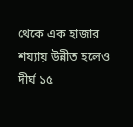থেকে এক হাজার শয্যায় উন্নীত হলেও দীর্ঘ ১৫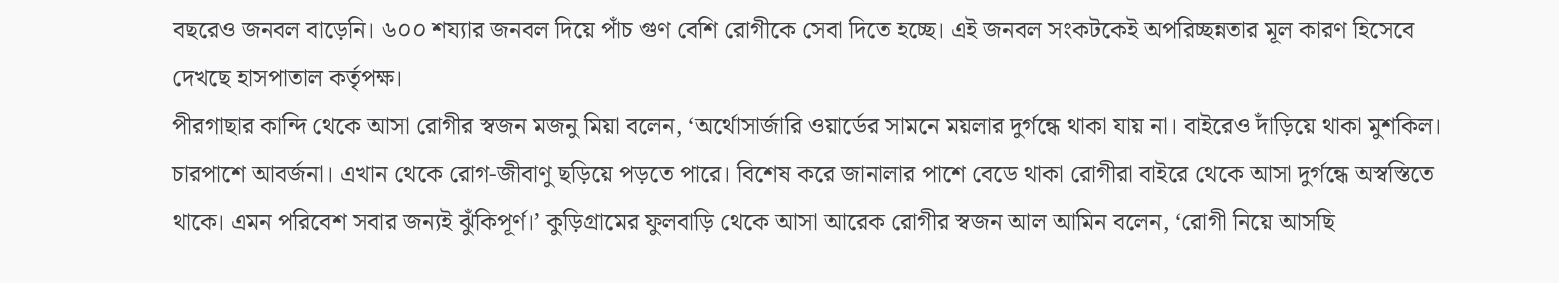বছরেও জনবল বাড়েনি। ৬০০ শয্যার জনবল দিয়ে পাঁচ গুণ বেশি রোগীকে সেবা দিতে হচ্ছে। এই জনবল সংকটকেই অপরিচ্ছন্নতার মূল কারণ হিসেবে দেখছে হাসপাতাল কর্তৃপক্ষ।
পীরগাছার কান্দি থেকে আসা রোগীর স্বজন মজনু মিয়া বলেন, ‘অর্থোসার্জারি ওয়ার্ডের সামনে ময়লার দুর্গন্ধে থাকা যায় না। বাইরেও দাঁড়িয়ে থাকা মুশকিল। চারপাশে আবর্জনা। এখান থেকে রোগ-জীবাণু ছড়িয়ে পড়তে পারে। বিশেষ করে জানালার পাশে বেডে থাকা রোগীরা বাইরে থেকে আসা দুর্গন্ধে অস্বস্তিতে থাকে। এমন পরিবেশ সবার জন্যই ঝুঁকিপূর্ণ।’ কুড়িগ্রামের ফুলবাড়ি থেকে আসা আরেক রোগীর স্বজন আল আমিন বলেন, ‘রোগী নিয়ে আসছি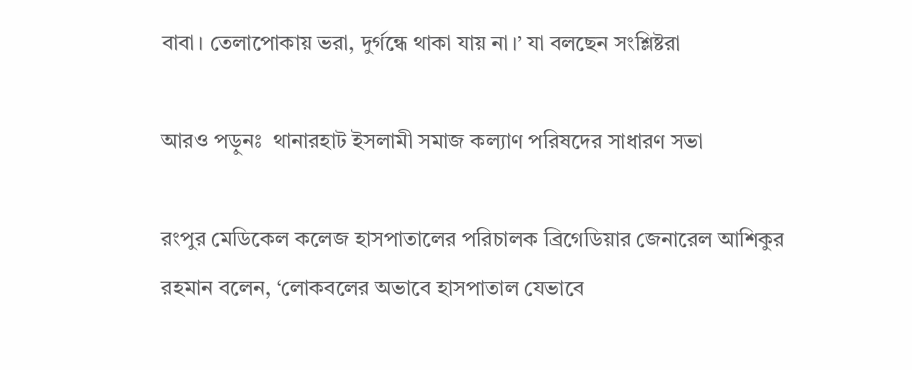বাবা। তেলাপোকায় ভরা, দুর্গন্ধে থাকা যায় না।’ যা বলছেন সংশ্লিষ্টরা

আরও পড়ুনঃ  থানারহাট ইসলামী সমাজ কল্যাণ পরিষদের সাধারণ সভা

রংপুর মেডিকেল কলেজ হাসপাতালের পরিচালক ব্রিগেডিয়ার জেনারেল আশিকুর রহমান বলেন, ‘লোকবলের অভাবে হাসপাতাল যেভাবে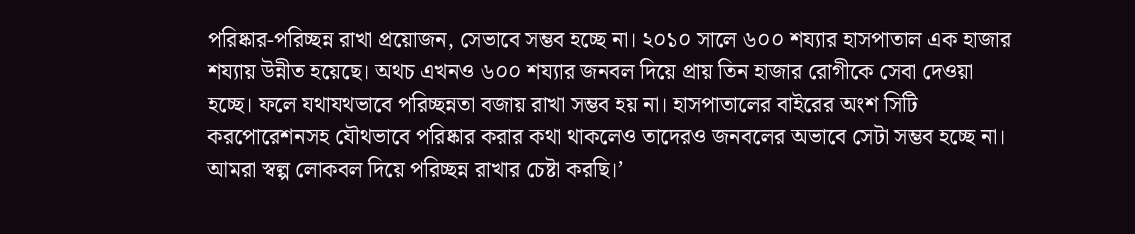পরিষ্কার-পরিচ্ছন্ন রাখা প্রয়োজন, সেভাবে সম্ভব হচ্ছে না। ২০১০ সালে ৬০০ শয্যার হাসপাতাল এক হাজার শয্যায় উন্নীত হয়েছে। অথচ এখনও ৬০০ শয্যার জনবল দিয়ে প্রায় তিন হাজার রোগীকে সেবা দেওয়া হচ্ছে। ফলে যথাযথভাবে পরিচ্ছন্নতা বজায় রাখা সম্ভব হয় না। হাসপাতালের বাইরের অংশ সিটি করপোরেশনসহ যৌথভাবে পরিষ্কার করার কথা থাকলেও তাদেরও জনবলের অভাবে সেটা সম্ভব হচ্ছে না। আমরা স্বল্প লোকবল দিয়ে পরিচ্ছন্ন রাখার চেষ্টা করছি।’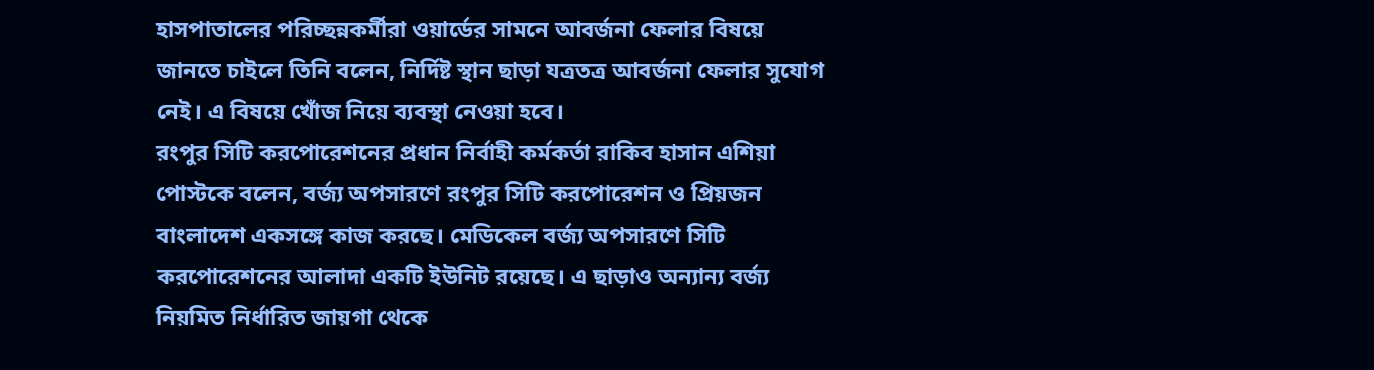হাসপাতালের পরিচ্ছন্নকর্মীরা ওয়ার্ডের সামনে আবর্জনা ফেলার বিষয়ে জানতে চাইলে তিনি বলেন, নির্দিষ্ট স্থান ছাড়া যত্রতত্র আবর্জনা ফেলার সুযোগ নেই। এ বিষয়ে খোঁজ নিয়ে ব্যবস্থা নেওয়া হবে।
রংপুর সিটি করপোরেশনের প্রধান নির্বাহী কর্মকর্তা রাকিব হাসান এশিয়া পোস্টকে বলেন, বর্জ্য অপসারণে রংপুর সিটি করপোরেশন ও প্রিয়জন বাংলাদেশ একসঙ্গে কাজ করছে। মেডিকেল বর্জ্য অপসারণে সিটি করপোরেশনের আলাদা একটি ইউনিট রয়েছে। এ ছাড়াও অন্যান্য বর্জ্য নিয়মিত নির্ধারিত জায়গা থেকে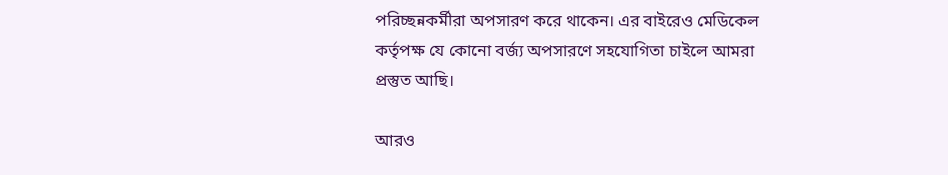পরিচ্ছন্নকর্মীরা অপসারণ করে থাকেন। এর বাইরেও মেডিকেল কর্তৃপক্ষ যে কোনো বর্জ্য অপসারণে সহযোগিতা চাইলে আমরা প্রস্তুত আছি।

আরও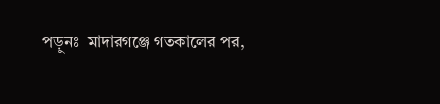পড়ুনঃ  মাদারগঞ্জে গতকালের পর,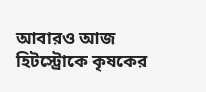আবারও আজ হিটস্ট্রোকে কৃষকের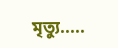মৃত্যু.....